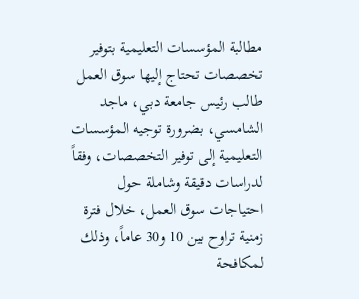مطالبة المؤسسات التعليمية بتوفير تخصصات تحتاج إليها سوق العمل
طالب رئيس جامعة دبي، ماجد الشامسي، بضرورة توجيه المؤسسات التعليمية إلى توفير التخصصات، وفقاً لدراسات دقيقة وشاملة حول احتياجات سوق العمل، خلال فترة زمنية تراوح بين 10 و30 عاماً، وذلك لمكافحة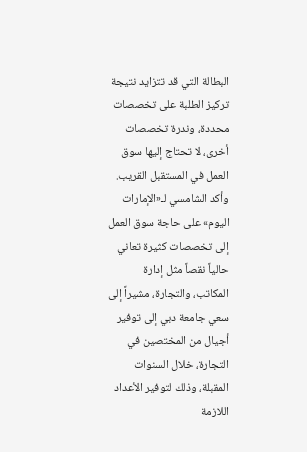البطالة التي قد تتزايد نتيجة تركيز الطلبة على تخصصات محددة، وندرة تخصصات أخرى، لا تحتاج إليها سوق العمل في المستقبل القريب.
وأكد الشامسي لـ«الإمارات اليوم» على حاجة سوق العمل إلى تخصصات كثيرة تعاني حالياً نقصاً مثل إدارة المكاتب، والتجارة، مشيراً إلى سعي جامعة دبي إلى توفير أجيال من المختصين في التجارة، خلال السنوات المقبلة، وذلك لتوفير الأعداد اللازمة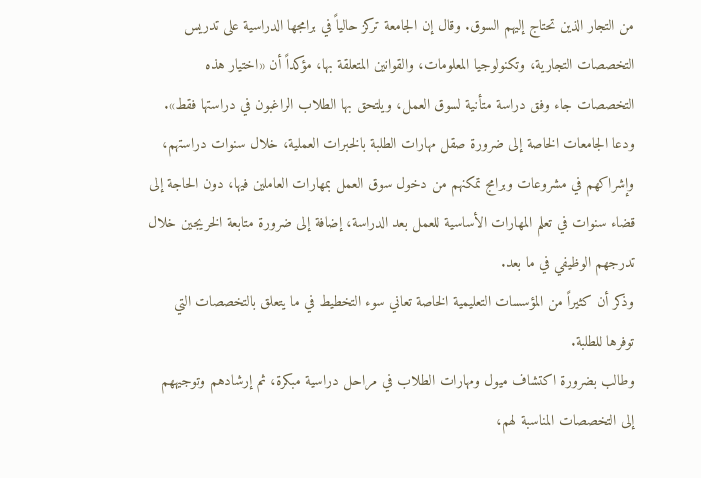من التجار الذين تحتاج إليهم السوق. وقال إن الجامعة تركز حالياً في برامجها الدراسية على تدريس التخصصات التجارية، وتكنولوجيا المعلومات، والقوانين المتعلقة بها، مؤكداً أن «اختيار هذه التخصصات جاء وفق دراسة متأنية لسوق العمل، ويلتحق بها الطلاب الراغبون في دراستها فقط».
ودعا الجامعات الخاصة إلى ضرورة صقل مهارات الطلبة بالخبرات العملية، خلال سنوات دراستهم، وإشراكهم في مشروعات وبرامج تمكنهم من دخول سوق العمل بمهارات العاملين فيها، دون الحاجة إلى قضاء سنوات في تعلم المهارات الأساسية للعمل بعد الدراسة، إضافة إلى ضرورة متابعة الخريجين خلال تدرجهم الوظيفي في ما بعد.
وذكر أن كثيراً من المؤسسات التعليمية الخاصة تعاني سوء التخطيط في ما يتعلق بالتخصصات التي توفرها للطلبة.
وطالب بضرورة اكتشاف ميول ومهارات الطلاب في مراحل دراسية مبكرة، ثم إرشادهم وتوجيههم إلى التخصصات المناسبة لهم،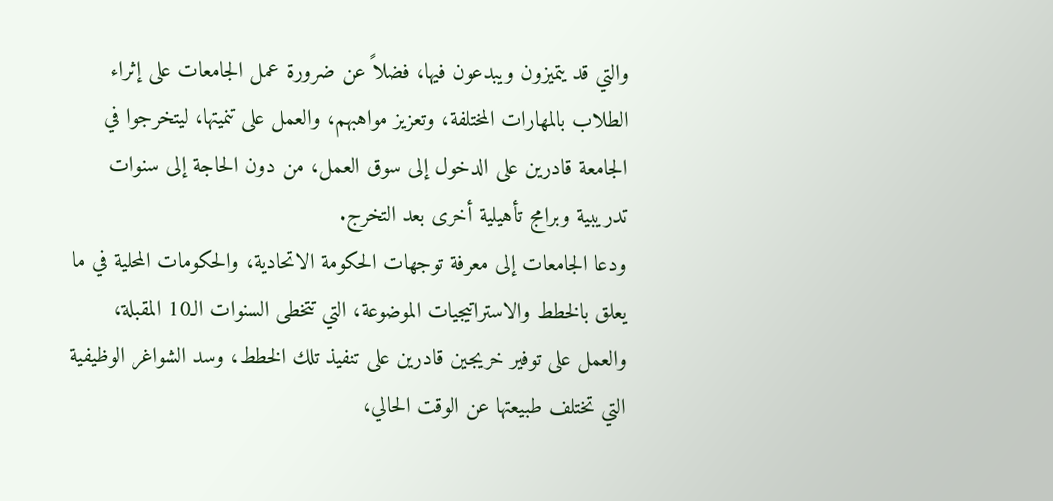والتي قد يتميزون ويبدعون فيها، فضلاً عن ضرورة عمل الجامعات على إثراء الطلاب بالمهارات المختلفة، وتعزيز مواهبهم، والعمل على تنميتها، ليتخرجوا في الجامعة قادرين على الدخول إلى سوق العمل، من دون الحاجة إلى سنوات تدريبية وبرامج تأهيلية أخرى بعد التخرج.
ودعا الجامعات إلى معرفة توجهات الحكومة الاتحادية، والحكومات المحلية في ما يعلق بالخطط والاستراتيجيات الموضوعة، التي تتخطى السنوات الـ10 المقبلة، والعمل على توفير خريجين قادرين على تنفيذ تلك الخطط، وسد الشواغر الوظيفية التي تختلف طبيعتها عن الوقت الحالي،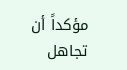مؤكداً أن تجاهل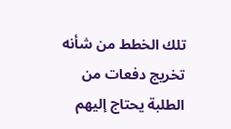تلك الخطط من شأنه تخريج دفعات من الطلبة يحتاج إليهم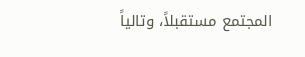المجتمع مستقبلاً، وتالياً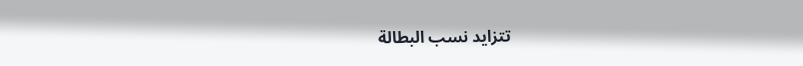تتزايد نسب البطالة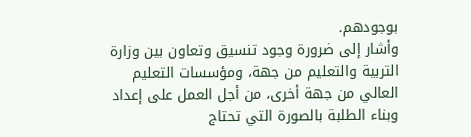بوجودهم.
وأشار إلى ضرورة وجود تنسيق وتعاون بين وزارة التربية والتعليم من جهة، ومؤسسات التعليم العالي من جهة أخرى، من أجل العمل على إعداد وبناء الطلبة بالصورة التي تحتاج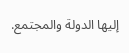إليها الدولة والمجتمع.